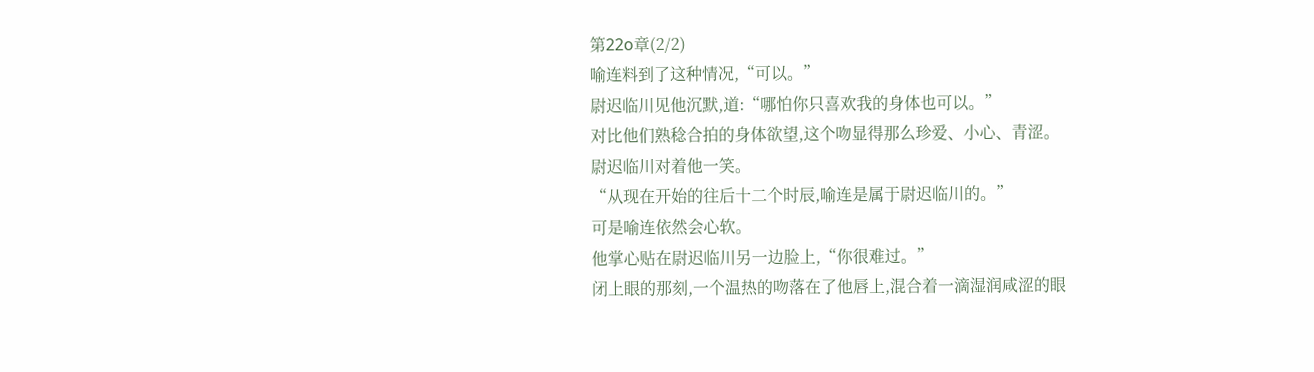第22o章(2/2)
喻连料到了这种情况,“可以。”
尉迟临川见他沉默,道:“哪怕你只喜欢我的身体也可以。”
对比他们熟稔合拍的身体欲望,这个吻显得那么珍爱、小心、青涩。
尉迟临川对着他一笑。
“从现在开始的往后十二个时辰,喻连是属于尉迟临川的。”
可是喻连依然会心软。
他掌心贴在尉迟临川另一边脸上,“你很难过。”
闭上眼的那刻,一个温热的吻落在了他唇上,混合着一滴湿润咸涩的眼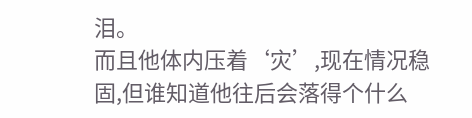泪。
而且他体内压着‘灾’,现在情况稳固,但谁知道他往后会落得个什么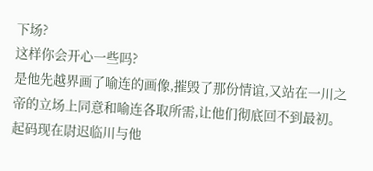下场?
这样你会开心一些吗?
是他先越界画了喻连的画像,摧毁了那份情谊,又站在一川之帝的立场上同意和喻连各取所需,让他们彻底回不到最初。
起码现在尉迟临川与他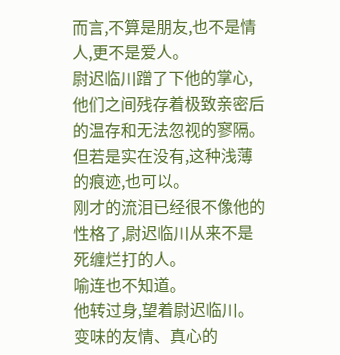而言,不算是朋友,也不是情人,更不是爱人。
尉迟临川蹭了下他的掌心,他们之间残存着极致亲密后的温存和无法忽视的寥隔。
但若是实在没有,这种浅薄的痕迹,也可以。
刚才的流泪已经很不像他的性格了,尉迟临川从来不是死缠烂打的人。
喻连也不知道。
他转过身,望着尉迟临川。
变味的友情、真心的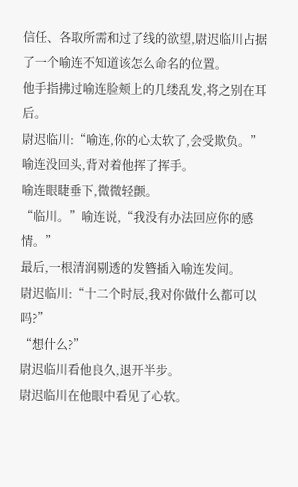信任、各取所需和过了线的欲望,尉迟临川占据了一个喻连不知道该怎么命名的位置。
他手指拂过喻连脸颊上的几缕乱发,将之别在耳后。
尉迟临川:“喻连,你的心太软了,会受欺负。”
喻连没回头,背对着他挥了挥手。
喻连眼睫垂下,微微轻颤。
“临川。”喻连说,“我没有办法回应你的感情。”
最后,一根清润剔透的发簪插入喻连发间。
尉迟临川:“十二个时辰,我对你做什么都可以吗?”
“想什么?”
尉迟临川看他良久,退开半步。
尉迟临川在他眼中看见了心软。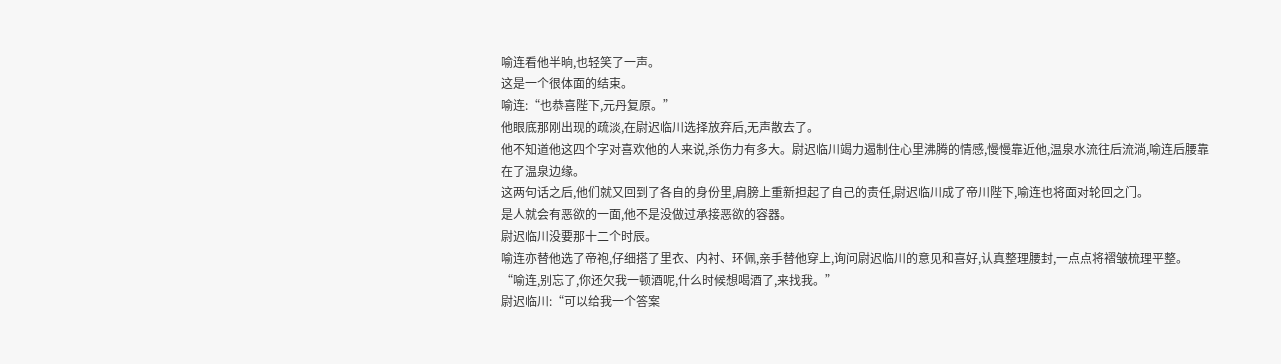喻连看他半晌,也轻笑了一声。
这是一个很体面的结束。
喻连:“也恭喜陛下,元丹复原。”
他眼底那刚出现的疏淡,在尉迟临川选择放弃后,无声散去了。
他不知道他这四个字对喜欢他的人来说,杀伤力有多大。尉迟临川竭力遏制住心里沸腾的情感,慢慢靠近他,温泉水流往后流淌,喻连后腰靠在了温泉边缘。
这两句话之后,他们就又回到了各自的身份里,肩膀上重新担起了自己的责任,尉迟临川成了帝川陛下,喻连也将面对轮回之门。
是人就会有恶欲的一面,他不是没做过承接恶欲的容器。
尉迟临川没要那十二个时辰。
喻连亦替他选了帝袍,仔细搭了里衣、内衬、环佩,亲手替他穿上,询问尉迟临川的意见和喜好,认真整理腰封,一点点将褶皱梳理平整。
“喻连,别忘了,你还欠我一顿酒呢,什么时候想喝酒了,来找我。”
尉迟临川:“可以给我一个答案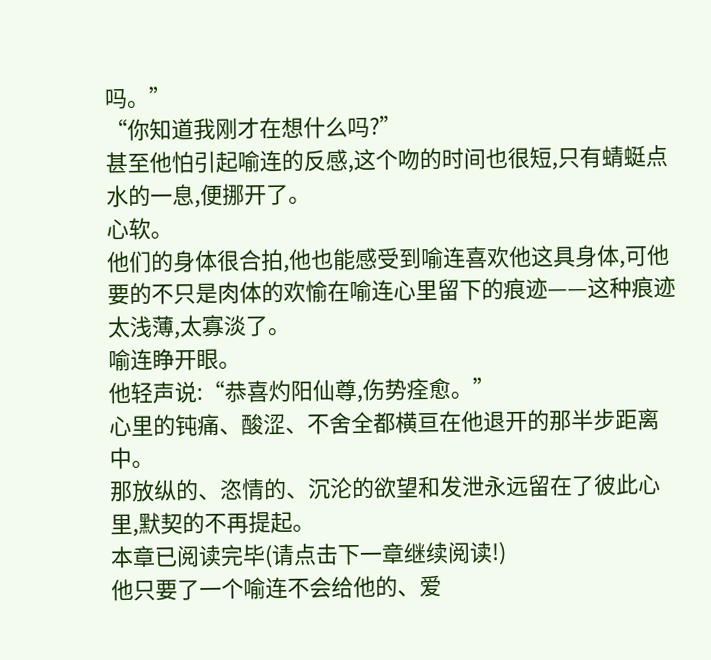吗。”
“你知道我刚才在想什么吗?”
甚至他怕引起喻连的反感,这个吻的时间也很短,只有蜻蜓点水的一息,便挪开了。
心软。
他们的身体很合拍,他也能感受到喻连喜欢他这具身体,可他要的不只是肉体的欢愉在喻连心里留下的痕迹——这种痕迹太浅薄,太寡淡了。
喻连睁开眼。
他轻声说:“恭喜灼阳仙尊,伤势痊愈。”
心里的钝痛、酸涩、不舍全都横亘在他退开的那半步距离中。
那放纵的、恣情的、沉沦的欲望和发泄永远留在了彼此心里,默契的不再提起。
本章已阅读完毕(请点击下一章继续阅读!)
他只要了一个喻连不会给他的、爱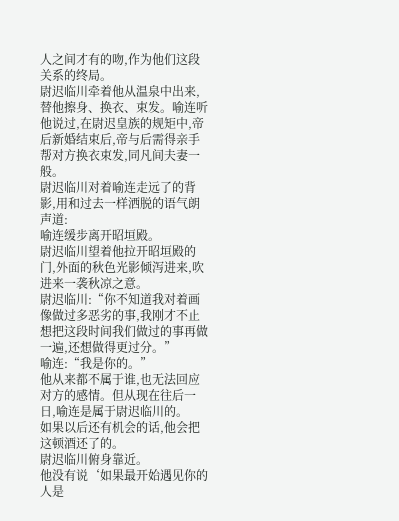人之间才有的吻,作为他们这段关系的终局。
尉迟临川牵着他从温泉中出来,替他擦身、换衣、束发。喻连听他说过,在尉迟皇族的规矩中,帝后新婚结束后,帝与后需得亲手帮对方换衣束发,同凡间夫妻一般。
尉迟临川对着喻连走远了的背影,用和过去一样洒脱的语气朗声道:
喻连缓步离开昭垣殿。
尉迟临川望着他拉开昭垣殿的门,外面的秋色光影倾泻进来,吹进来一袭秋凉之意。
尉迟临川:“你不知道我对着画像做过多恶劣的事,我刚才不止想把这段时间我们做过的事再做一遍,还想做得更过分。”
喻连:“我是你的。”
他从来都不属于谁,也无法回应对方的感情。但从现在往后一日,喻连是属于尉迟临川的。
如果以后还有机会的话,他会把这顿酒还了的。
尉迟临川俯身靠近。
他没有说‘如果最开始遇见你的人是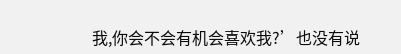我,你会不会有机会喜欢我?’也没有说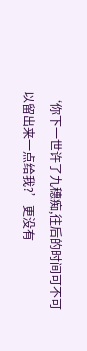‘你下一世许了九穗痴,往后的时间可不可以留出来一点给我?’更没有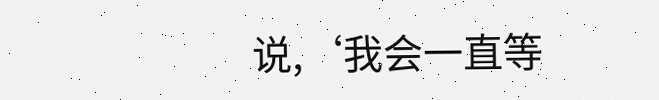说,‘我会一直等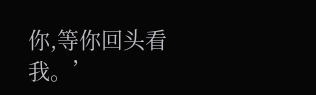你,等你回头看我。’